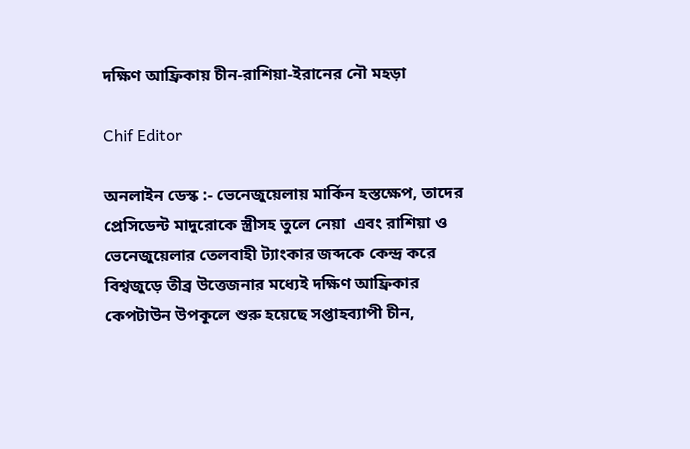দক্ষিণ আফ্রিকায় চীন-রাশিয়া-ইরানের নৌ মহড়া

Chif Editor

অনলাইন ডেস্ক :- ভেনেজুয়েলায় মার্কিন হস্তক্ষেপ, তাদের প্রেসিডেন্ট মাদুরোকে স্ত্রীসহ তুলে নেয়া  এবং রাশিয়া ও ভেনেজুয়েলার তেলবাহী ট্যাংকার জব্দকে কেন্দ্র করে বিশ্বজুড়ে তীব্র উত্তেজনার মধ্যেই দক্ষিণ আফ্রিকার কেপটাউন উপকূলে শুরু হয়েছে সপ্তাহব্যাপী চীন,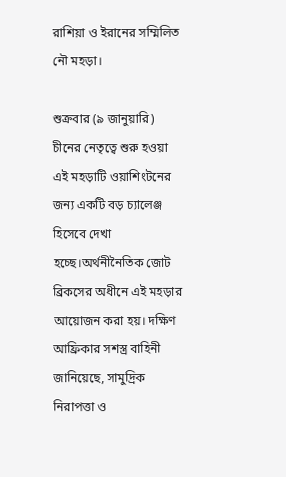রাশিয়া ও ইরানের সম্মিলিত নৌ মহড়া।

শুক্রবার (৯ জানুয়ারি) চীনের নেতৃত্বে শুরু হওয়া এই মহড়াটি ওয়াশিংটনের জন্য একটি বড় চ্যালেঞ্জ হিসেবে দেখা হচ্ছে।অর্থনীনৈতিক জোট ব্রিকসের অধীনে এই মহড়ার আয়োজন করা হয়। দক্ষিণ আফ্রিকার সশস্ত্র বাহিনী জানিয়েছে, সামুদ্রিক নিরাপত্তা ও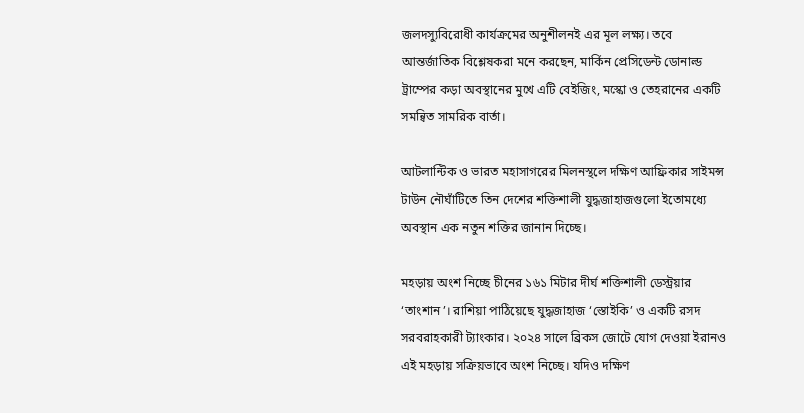জলদস্যুবিরোধী কার্যক্রমের অনুশীলনই এর মূল লক্ষ্য। তবে আন্তর্জাতিক বিশ্লেষকরা মনে করছেন, মার্কিন প্রেসিডেন্ট ডোনাল্ড ট্রাম্পের কড়া অবস্থানের মুখে এটি বেইজিং, মস্কো ও তেহরানের একটি সমন্বিত সামরিক বার্তা।

আটলান্টিক ও ভারত মহাসাগরের মিলনস্থলে দক্ষিণ আফ্রিকার সাইমন্স টাউন নৌঘাঁটিতে তিন দেশের শক্তিশালী যুদ্ধজাহাজগুলো ইতোমধ্যে অবস্থান এক নতুন শক্তির জানান দিচ্ছে।

মহড়ায় অংশ নিচ্ছে চীনের ১৬১ মিটার দীর্ঘ শক্তিশালী ডেস্ট্রয়ার ‘তাংশান’। রাশিয়া পাঠিয়েছে যুদ্ধজাহাজ ‘স্তোইকি’ ও একটি রসদ সরবরাহকারী ট্যাংকার। ২০২৪ সালে ব্রিকস জোটে যোগ দেওয়া ইরানও এই মহড়ায় সক্রিয়ভাবে অংশ নিচ্ছে। যদিও দক্ষিণ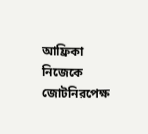আফ্রিকা নিজেকে জোটনিরপেক্ষ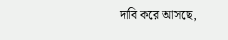দাবি করে আসছে,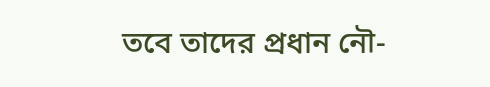তবে তাদের প্রধান নৌ-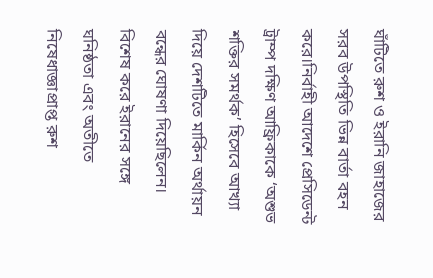ঘাঁটিতে রুশ ও ইরানি জাহাজের সরব উপস্থিতি ভিন্ন বার্তা বহন করে।নির্বাহী আদেশে প্রেসিডেন্ট ট্রাম্প দক্ষিণ আফ্রিকাকে ‘অশুভ শক্তির সমর্থক’ হিসেবে আখ্যা দিয়ে দেশটিতে মার্কিন অর্থায়ন বন্ধের ঘোষণা দিয়েছিলেন। বিশেষ করে ইরানের সঙ্গে ঘনিষ্ঠতা এবং অতীতে নিষেধাজ্ঞাপ্রাপ্ত রুশ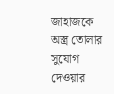জাহাজকে অস্ত্র তোলার সুযোগ দেওয়ার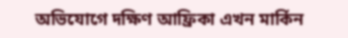অভিযোগে দক্ষিণ আফ্রিকা এখন মার্কিন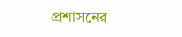প্রশাসনের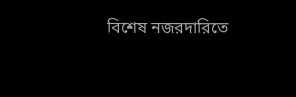বিশেষ নজরদারিতে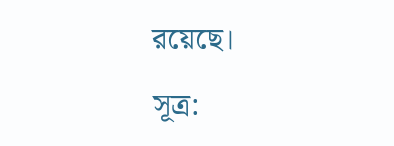রয়েছে।

সূত্র: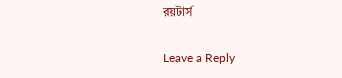রয়টার্স

Leave a Reply